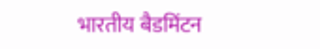भारतीय बैडमिंटन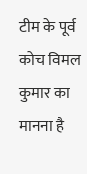टीम के पूर्व कोच विमल कुमार का मानना है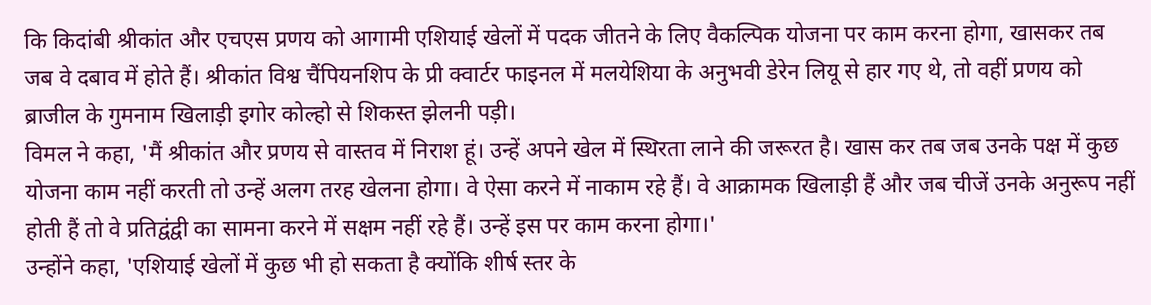कि किदांबी श्रीकांत और एचएस प्रणय को आगामी एशियाई खेलों में पदक जीतने के लिए वैकल्पिक योजना पर काम करना होगा, खासकर तब जब वे दबाव में होते हैं। श्रीकांत विश्व चैंपियनशिप के प्री क्वार्टर फाइनल में मलयेशिया के अनुभवी डेरेन लियू से हार गए थे, तो वहीं प्रणय को ब्राजील के गुमनाम खिलाड़ी इगोर कोल्हो से शिकस्त झेलनी पड़ी।
विमल ने कहा, 'मैं श्रीकांत और प्रणय से वास्तव में निराश हूं। उन्हें अपने खेल में स्थिरता लाने की जरूरत है। खास कर तब जब उनके पक्ष में कुछ योजना काम नहीं करती तो उन्हें अलग तरह खेलना होगा। वे ऐसा करने में नाकाम रहे हैं। वे आक्रामक खिलाड़ी हैं और जब चीजें उनके अनुरूप नहीं होती हैं तो वे प्रतिद्वंद्वी का सामना करने में सक्षम नहीं रहे हैं। उन्हें इस पर काम करना होगा।'
उन्होंने कहा, 'एशियाई खेलों में कुछ भी हो सकता है क्योंकि शीर्ष स्तर के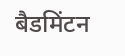बैडमिंटन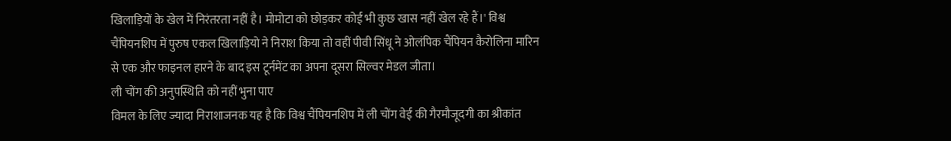खिलाड़ियों के खेल में निरंतरता नहीं है। मोमोटा को छोड़कर कोई भी कुछ खास नहीं खेल रहे हैं।' विश्व चैंपियनशिप में पुरुष एकल खिलाड़ियो ने निराश किया तो वहीं पीवी सिंधू ने ओलंपिक चैंपियन कैरोलिना मारिन से एक और फाइनल हारने के बाद इस टूर्नमेंट का अपना दूसरा सिल्वर मेडल जीता।
ली चोंग की अनुपस्थिति को नहीं भुना पाए
विमल के लिए ज्यादा निराशाजनक यह है कि विश्व चैंपियनशिप में ली चोंग वेई की गैरमौजूदगी का श्रीकांत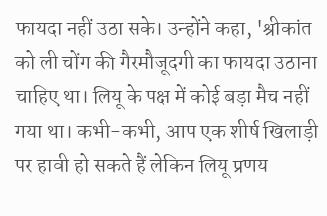फायदा नहीं उठा सके। उन्होंने कहा, 'श्रीकांत को ली चोंग की गैरमौजूदगी का फायदा उठाना चाहिए था। लियू के पक्ष में कोई बड़ा मैच नहीं गया था। कभी-कभी, आप एक शीर्ष खिलाड़ी पर हावी हो सकते हैं लेकिन लियू प्रणय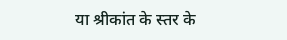या श्रीकांत के स्तर के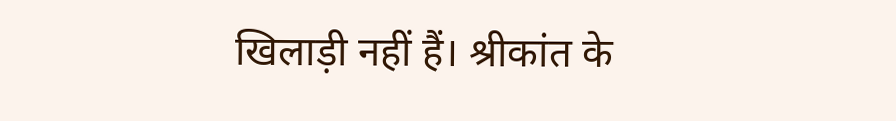खिलाड़ी नहीं हैं। श्रीकांत के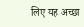लिए यह अच्छा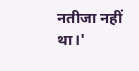नतीजा नहीं था।'